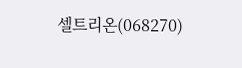셀트리온(068270)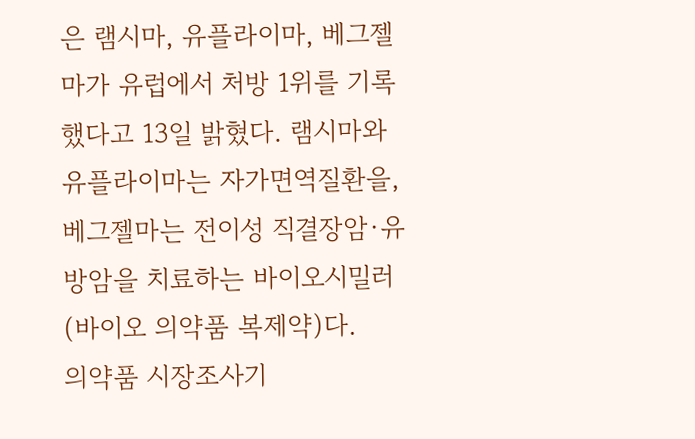은 램시마, 유플라이마, 베그젤마가 유럽에서 처방 1위를 기록했다고 13일 밝혔다. 램시마와 유플라이마는 자가면역질환을, 베그젤마는 전이성 직결장암·유방암을 치료하는 바이오시밀러(바이오 의약품 복제약)다.
의약품 시장조사기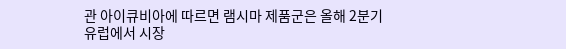관 아이큐비아에 따르면 램시마 제품군은 올해 2분기 유럽에서 시장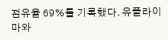점유율 69%를 기록했다. 유플라이마와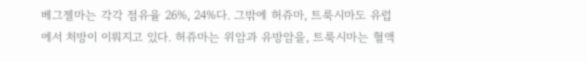베그젤마는 각각 점유율 26%, 24%다. 그밖에 허쥬마, 트룩시마도 유럽에서 처방이 이뤄지고 있다. 허쥬마는 위암과 유방암을, 트룩시마는 혈액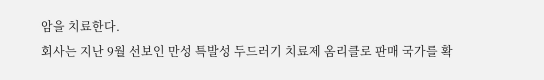암을 치료한다.
회사는 지난 9월 선보인 만성 특발성 두드러기 치료제 옴리클로 판매 국가를 확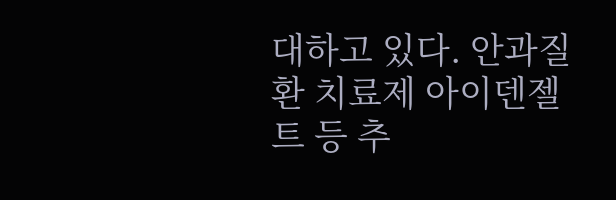대하고 있다. 안과질환 치료제 아이덴젤트 등 추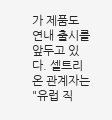가 제품도 연내 출시를 앞두고 있다. 셀트리온 관계자는 "유럽 직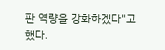판 역량을 강화하겠다"고 했다.